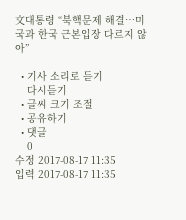文대통령 “북핵문제 해결…미국과 한국 근본입장 다르지 않아”

  • 기사 소리로 듣기
    다시듣기
  • 글씨 크기 조절
  • 공유하기
  • 댓글
    0
수정 2017-08-17 11:35
입력 2017-08-17 11:35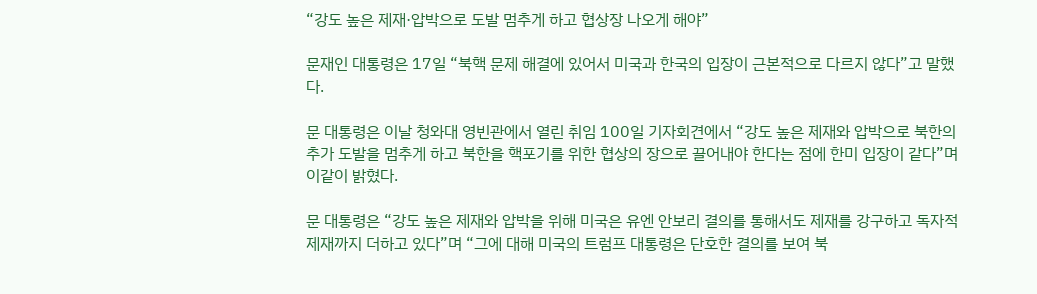“강도 높은 제재·압박으로 도발 멈추게 하고 협상장 나오게 해야”

문재인 대통령은 17일 “북핵 문제 해결에 있어서 미국과 한국의 입장이 근본적으로 다르지 않다”고 말했다.

문 대통령은 이날 청와대 영빈관에서 열린 취임 100일 기자회견에서 “강도 높은 제재와 압박으로 북한의 추가 도발을 멈추게 하고 북한을 핵포기를 위한 협상의 장으로 끌어내야 한다는 점에 한미 입장이 같다”며 이같이 밝혔다.

문 대통령은 “강도 높은 제재와 압박을 위해 미국은 유엔 안보리 결의를 통해서도 제재를 강구하고 독자적 제재까지 더하고 있다”며 “그에 대해 미국의 트럼프 대통령은 단호한 결의를 보여 북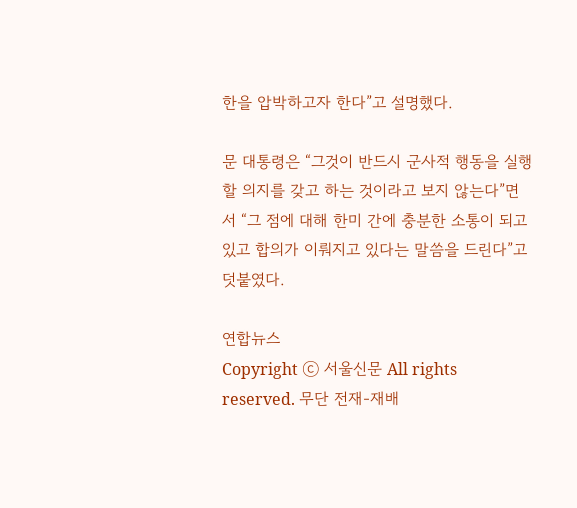한을 압박하고자 한다”고 설명했다.

문 대통령은 “그것이 반드시 군사적 행동을 실행할 의지를 갖고 하는 것이라고 보지 않는다”면서 “그 점에 대해 한미 간에 충분한 소통이 되고 있고 합의가 이뤄지고 있다는 말씀을 드린다”고 덧붙였다.

연합뉴스
Copyright ⓒ 서울신문 All rights reserved. 무단 전재-재배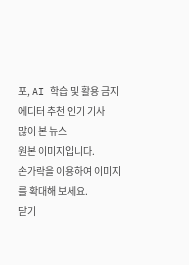포, AI 학습 및 활용 금지
에디터 추천 인기 기사
많이 본 뉴스
원본 이미지입니다.
손가락을 이용하여 이미지를 확대해 보세요.
닫기